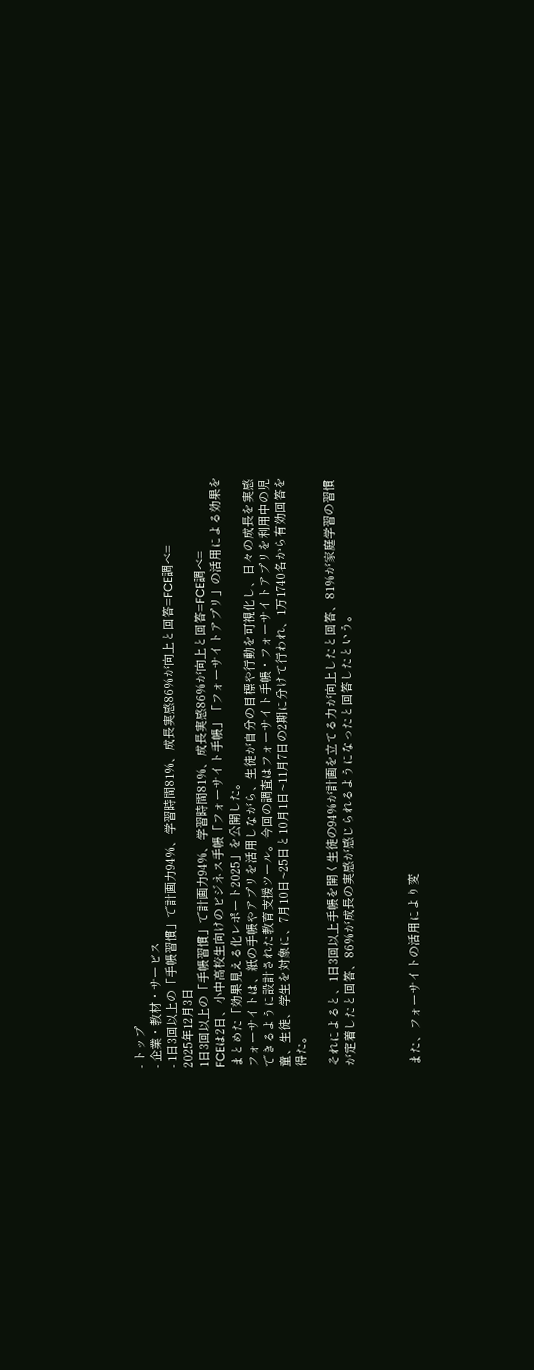- トップ
- 企業・教材・サービス
- 1日3回以上の「手帳習慣」で計画力94%、学習時間81%、成長実感86%が向上と回答=FCE調べ=
2025年12月3日
1日3回以上の「手帳習慣」で計画力94%、学習時間81%、成長実感86%が向上と回答=FCE調べ=
FCEは2日、小中高校生向けのビジネス手帳「フォーサイト手帳」「フォーサイトアプリ」の活用による効果をまとめた「効果見える化レポート2025」を公開した。
フォーサイトは、紙の手帳やアプリを活用しながら、生徒が自分の目標や行動を可視化し、日々の成長を実感できるように設計された教育支援ツール。今回の調査はフォーサイト手帳・フォーサイトアプリを利用中の児童、生徒、学生を対象に、7月10日~25日と10月1日~11月7日の2期に分けて行われ、1万1740名から有効回答を得た。

それによると、1日3回以上手帳を開く生徒の94%が計画を立てる力が向上したと回答、81%が家庭学習の習慣が定着したと回答、86%が成長の実感が感じられるようになったと回答したという。



また、フォーサイトの活用により変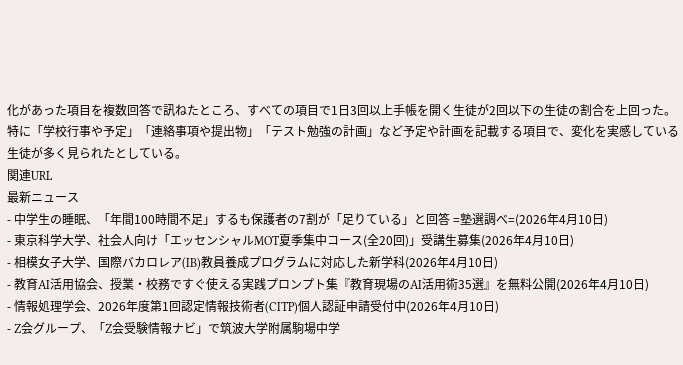化があった項目を複数回答で訊ねたところ、すべての項目で1日3回以上手帳を開く生徒が2回以下の生徒の割合を上回った。特に「学校行事や予定」「連絡事項や提出物」「テスト勉強の計画」など予定や計画を記載する項目で、変化を実感している生徒が多く見られたとしている。
関連URL
最新ニュース
- 中学生の睡眠、「年間100時間不足」するも保護者の7割が「足りている」と回答 =塾選調べ=(2026年4月10日)
- 東京科学大学、社会人向け「エッセンシャルMOT夏季集中コース(全20回)」受講生募集(2026年4月10日)
- 相模女子大学、国際バカロレア(IB)教員養成プログラムに対応した新学科(2026年4月10日)
- 教育AI活用協会、授業・校務ですぐ使える実践プロンプト集『教育現場のAI活用術35選』を無料公開(2026年4月10日)
- 情報処理学会、2026年度第1回認定情報技術者(CITP)個人認証申請受付中(2026年4月10日)
- Z会グループ、「Z会受験情報ナビ」で筑波大学附属駒場中学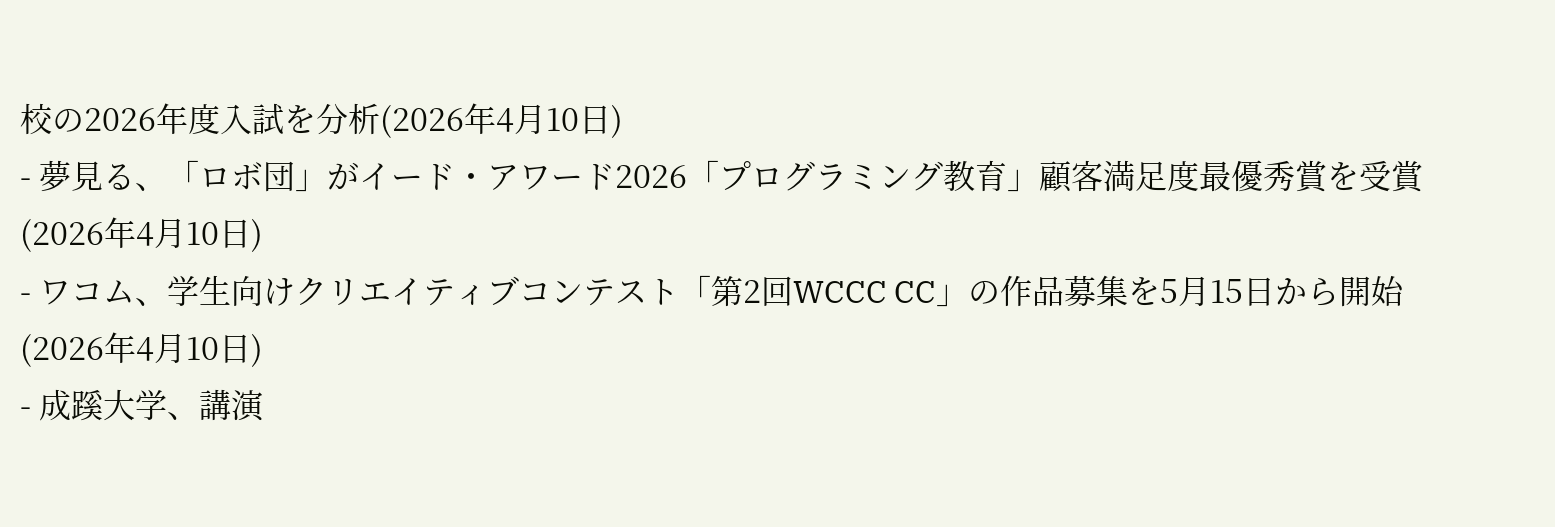校の2026年度入試を分析(2026年4月10日)
- 夢見る、「ロボ団」がイード・アワード2026「プログラミング教育」顧客満足度最優秀賞を受賞(2026年4月10日)
- ワコム、学生向けクリエイティブコンテスト「第2回WCCC CC」の作品募集を5月15日から開始(2026年4月10日)
- 成蹊大学、講演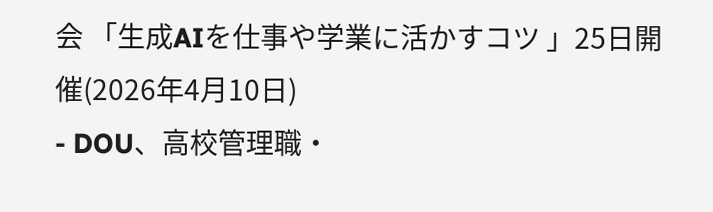会 「生成AIを仕事や学業に活かすコツ 」25日開催(2026年4月10日)
- DOU、高校管理職・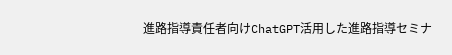進路指導責任者向けChatGPT活用した進路指導セミナ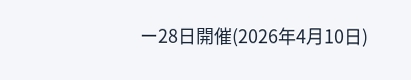ー28日開催(2026年4月10日)